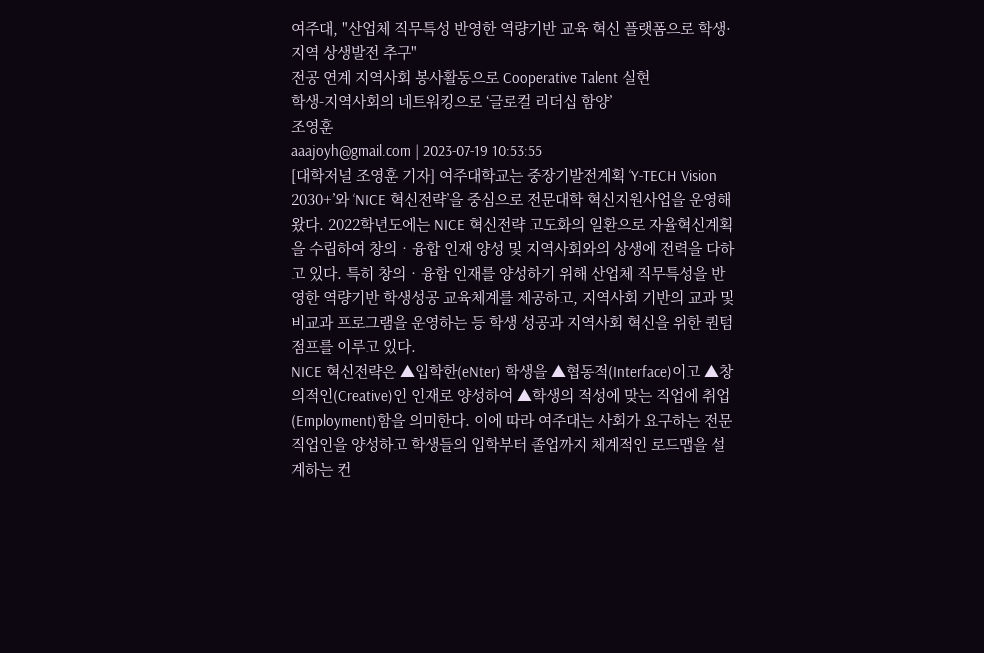여주대, "산업체 직무특성 반영한 역량기반 교육 혁신 플랫폼으로 학생·지역 상생발전 추구"
전공 연계 지역사회 봉사활동으로 Cooperative Talent 실현
학생-지역사회의 네트워킹으로 ‘글로컬 리더십 함양’
조영훈
aaajoyh@gmail.com | 2023-07-19 10:53:55
[대학저널 조영훈 기자] 여주대학교는 중장기발전계획 ‘Y-TECH Vision 2030+’와 ‘NICE 혁신전략’을 중심으로 전문대학 혁신지원사업을 운영해왔다. 2022학년도에는 NICE 혁신전략 고도화의 일환으로 자율혁신계획을 수립하여 창의‧융합 인재 양성 및 지역사회와의 상생에 전력을 다하고 있다. 특히 창의‧융합 인재를 양성하기 위해 산업체 직무특성을 반영한 역량기반 학생성공 교육체계를 제공하고, 지역사회 기반의 교과 및 비교과 프로그램을 운영하는 등 학생 성공과 지역사회 혁신을 위한 퀀텀 점프를 이루고 있다.
NICE 혁신전략은 ▲입학한(eNter) 학생을 ▲협동적(Interface)이고 ▲창의적인(Creative)인 인재로 양성하여 ▲학생의 적성에 맞는 직업에 취업(Employment)함을 의미한다. 이에 따라 여주대는 사회가 요구하는 전문직업인을 양성하고 학생들의 입학부터 졸업까지 체계적인 로드맵을 설계하는 컨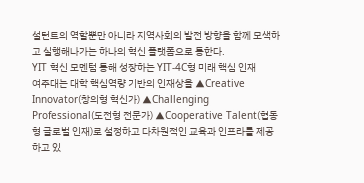설턴트의 역할뿐만 아니라 지역사회의 발전 방향을 함께 모색하고 실행해나가는 하나의 혁신 플랫폼으로 통한다.
YIT 혁신 모멘텀 통해 성장하는 YIT-4C형 미래 핵심 인재
여주대는 대학 핵심역량 기반의 인재상을 ▲Creative Innovator(창의형 혁신가) ▲Challenging Professional(도전형 전문가) ▲Cooperative Talent(협동형 글로벌 인재)로 설정하고 다차원적인 교육과 인프라를 제공하고 있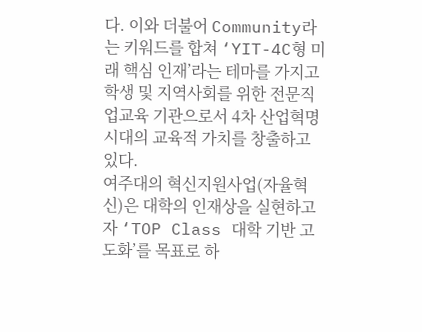다. 이와 더불어 Community라는 키워드를 합쳐 ‘YIT-4C형 미래 핵심 인재’라는 테마를 가지고 학생 및 지역사회를 위한 전문직업교육 기관으로서 4차 산업혁명시대의 교육적 가치를 창출하고 있다.
여주대의 혁신지원사업(자율혁신)은 대학의 인재상을 실현하고자 ‘TOP Class 대학 기반 고도화’를 목표로 하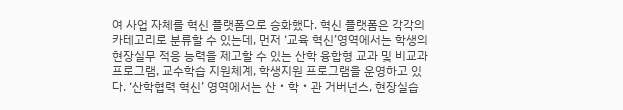여 사업 자체를 혁신 플랫폼으로 승화했다. 혁신 플랫폼은 각각의 카테고리로 분류할 수 있는데, 먼저 ‘교육 혁신’영역에서는 학생의 현장실무 적응 능력을 제고할 수 있는 산학 융합형 교과 및 비교과 프로그램, 교수학습 지원체계, 학생지원 프로그램을 운영하고 있다. ‘산학협력 혁신’ 영역에서는 산‧학‧관 거버넌스, 현장실습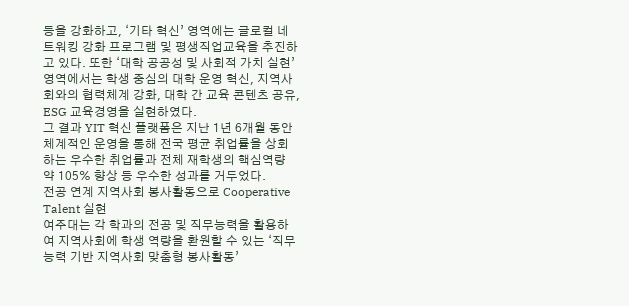등을 강화하고, ‘기타 혁신’ 영역에는 글로컬 네트워킹 강화 프로그램 및 평생직업교육을 추진하고 있다. 또한 ‘대학 공공성 및 사회적 가치 실현’영역에서는 학생 중심의 대학 운영 혁신, 지역사회와의 협력체계 강화, 대학 간 교육 콘텐츠 공유, ESG 교육경영을 실현하였다.
그 결과 YIT 혁신 플랫폼은 지난 1년 6개월 동안 체계적인 운영을 통해 전국 평균 취업률을 상회하는 우수한 취업률과 전체 재학생의 핵심역량 약 105% 향상 등 우수한 성과를 거두었다.
전공 연계 지역사회 봉사활동으로 Cooperative Talent 실현
여주대는 각 학과의 전공 및 직무능력을 활용하여 지역사회에 학생 역량을 환원할 수 있는 ‘직무능력 기반 지역사회 맞춤형 봉사활동’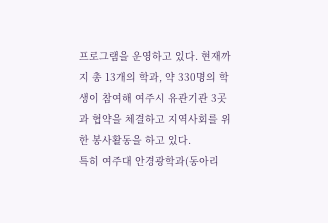프로그램을 운영하고 있다. 현재까지 총 13개의 학과, 약 330명의 학생이 참여해 여주시 유관기관 3곳과 협약을 체결하고 지역사회를 위한 봉사활동을 하고 있다.
특히 여주대 안경광학과(동아리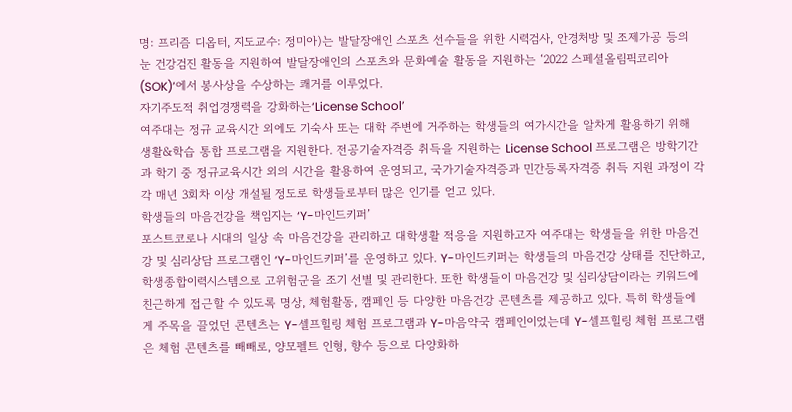명: 프리즘 디옵터, 지도교수: 정미아)는 발달장애인 스포츠 선수들을 위한 시력검사, 안경처방 및 조제가공 등의 눈 건강검진 활동을 지원하여 발달장애인의 스포츠와 문화예술 활동을 지원하는 ‘2022 스페셜올림픽코리아(SOK)’에서 봉사상을 수상하는 쾌거를 이루었다.
자기주도적 취업경쟁력을 강화하는‘License School’
여주대는 정규 교육시간 외에도 기숙사 또는 대학 주변에 거주하는 학생들의 여가시간을 알차게 활용하기 위해 생활&학습 통합 프로그램을 지원한다. 전공기술자격증 취득을 지원하는 License School 프로그램은 방학기간과 학기 중 정규교육시간 외의 시간을 활용하여 운영되고, 국가기술자격증과 민간등록자격증 취득 지원 과정이 각각 매년 3회차 이상 개설될 정도로 학생들로부터 많은 인기를 얻고 있다.
학생들의 마음건강을 책임지는 ‘Y-마인드키퍼’
포스트코로나 시대의 일상 속 마음건강을 관리하고 대학생활 적응을 지원하고자 여주대는 학생들을 위한 마음건강 및 심리상담 프로그램인 ‘Y-마인드키퍼’를 운영하고 있다. Y-마인드키퍼는 학생들의 마음건강 상태를 진단하고, 학생종합이력시스템으로 고위험군을 조기 선별 및 관리한다. 또한 학생들이 마음건강 및 심리상담이라는 키워드에 친근하게 접근할 수 있도록 명상, 체험활동, 캠페인 등 다양한 마음건강 콘텐츠를 제공하고 있다. 특히 학생들에게 주목을 끌었던 콘텐츠는 Y-셀프힐링 체험 프로그램과 Y-마음약국 캠페인이었는데 Y-셀프힐링 체험 프로그램은 체험 콘텐츠를 빼빼로, 양모펠트 인형, 향수 등으로 다양화하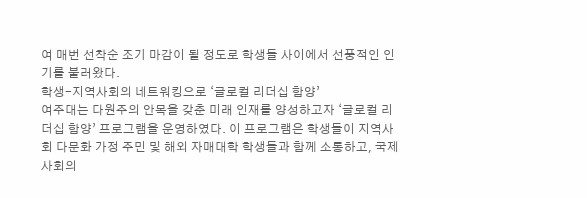여 매번 선착순 조기 마감이 될 정도로 학생들 사이에서 선풍적인 인기를 불러왔다.
학생-지역사회의 네트워킹으로 ‘글로컬 리더십 함양’
여주대는 다원주의 안목을 갖춘 미래 인재를 양성하고자 ‘글로컬 리더십 함양’ 프로그램을 운영하였다. 이 프로그램은 학생들이 지역사회 다문화 가정 주민 및 해외 자매대학 학생들과 함께 소통하고, 국제사회의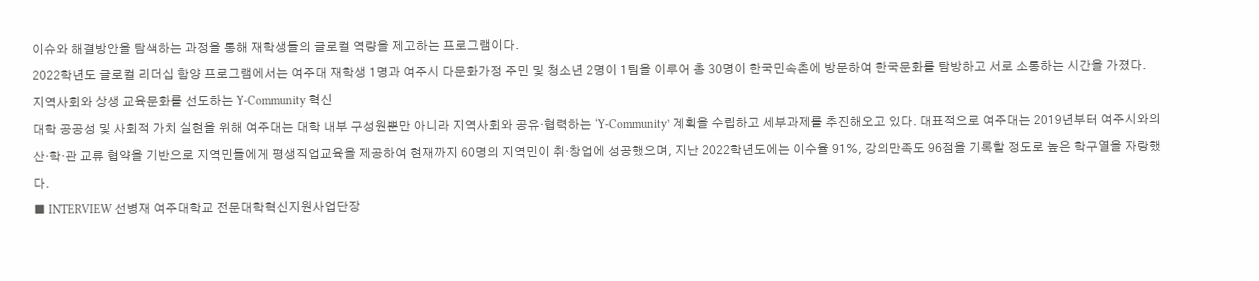이슈와 해결방안을 탐색하는 과정을 통해 재학생들의 글로컬 역량을 제고하는 프로그램이다.
2022학년도 글로컬 리더십 함양 프로그램에서는 여주대 재학생 1명과 여주시 다문화가정 주민 및 청소년 2명이 1팀을 이루어 총 30명이 한국민속촌에 방문하여 한국문화를 탐방하고 서로 소통하는 시간을 가졌다.
지역사회와 상생 교육문화를 선도하는 Y-Community 혁신
대학 공공성 및 사회적 가치 실현을 위해 여주대는 대학 내부 구성원뿐만 아니라 지역사회와 공유‧협력하는 ‘Y-Community’ 계획을 수립하고 세부과제를 추진해오고 있다. 대표적으로 여주대는 2019년부터 여주시와의 산‧학‧관 교류 협약을 기반으로 지역민들에게 평생직업교육을 제공하여 현재까지 60명의 지역민이 취‧창업에 성공했으며, 지난 2022학년도에는 이수율 91%, 강의만족도 96점을 기록할 정도로 높은 학구열을 자랑했다.
■ INTERVIEW 선병재 여주대학교 전문대학혁신지원사업단장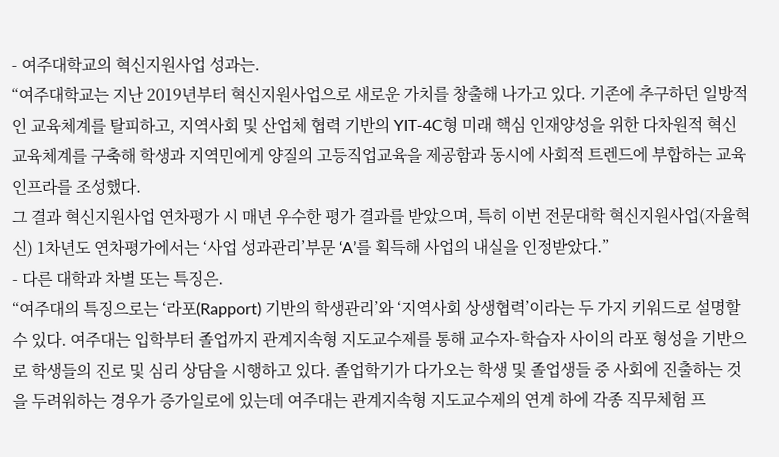- 여주대학교의 혁신지원사업 성과는.
“여주대학교는 지난 2019년부터 혁신지원사업으로 새로운 가치를 창출해 나가고 있다. 기존에 추구하던 일방적인 교육체계를 탈피하고, 지역사회 및 산업체 협력 기반의 YIT-4C형 미래 핵심 인재양성을 위한 다차원적 혁신 교육체계를 구축해 학생과 지역민에게 양질의 고등직업교육을 제공함과 동시에 사회적 트렌드에 부합하는 교육 인프라를 조성했다.
그 결과 혁신지원사업 연차평가 시 매년 우수한 평가 결과를 받았으며, 특히 이번 전문대학 혁신지원사업(자율혁신) 1차년도 연차평가에서는 ‘사업 성과관리’부문 ‘A’를 획득해 사업의 내실을 인정받았다.”
- 다른 대학과 차별 또는 특징은.
“여주대의 특징으로는 ‘라포(Rapport) 기반의 학생관리’와 ‘지역사회 상생협력’이라는 두 가지 키워드로 설명할 수 있다. 여주대는 입학부터 졸업까지 관계지속형 지도교수제를 통해 교수자-학습자 사이의 라포 형성을 기반으로 학생들의 진로 및 심리 상담을 시행하고 있다. 졸업학기가 다가오는 학생 및 졸업생들 중 사회에 진출하는 것을 두려워하는 경우가 증가일로에 있는데 여주대는 관계지속형 지도교수제의 연계 하에 각종 직무체험 프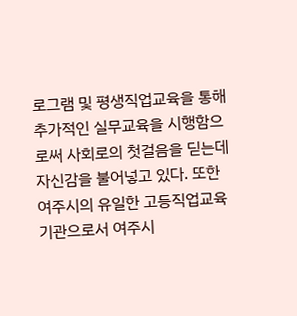로그램 및 평생직업교육을 통해 추가적인 실무교육을 시행함으로써 사회로의 첫걸음을 딛는데 자신감을 불어넣고 있다. 또한 여주시의 유일한 고등직업교육기관으로서 여주시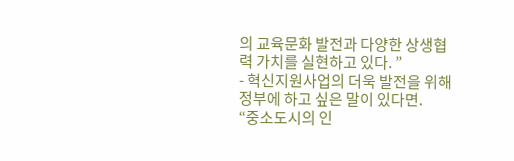의 교육문화 발전과 다양한 상생협력 가치를 실현하고 있다. ”
- 혁신지원사업의 더욱 발전을 위해 정부에 하고 싶은 말이 있다면.
“중소도시의 인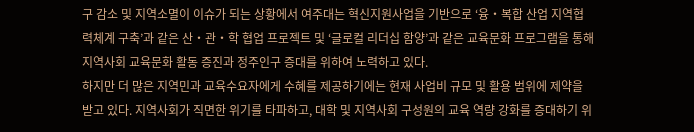구 감소 및 지역소멸이 이슈가 되는 상황에서 여주대는 혁신지원사업을 기반으로 ‘융‧복합 산업 지역협력체계 구축’과 같은 산‧관‧학 협업 프로젝트 및 ‘글로컬 리더십 함양’과 같은 교육문화 프로그램을 통해 지역사회 교육문화 활동 증진과 정주인구 증대를 위하여 노력하고 있다.
하지만 더 많은 지역민과 교육수요자에게 수혜를 제공하기에는 현재 사업비 규모 및 활용 범위에 제약을 받고 있다. 지역사회가 직면한 위기를 타파하고, 대학 및 지역사회 구성원의 교육 역량 강화를 증대하기 위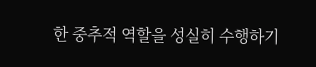한 중추적 역할을 성실히 수행하기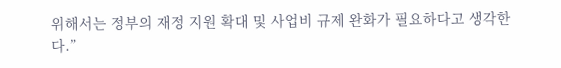위해서는 정부의 재정 지원 확대 및 사업비 규제 완화가 필요하다고 생각한다.”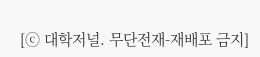[ⓒ 대학저널. 무단전재-재배포 금지]